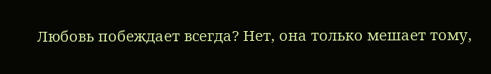Любовь побеждает всегда? Нет, она только мешает тому,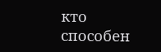кто способен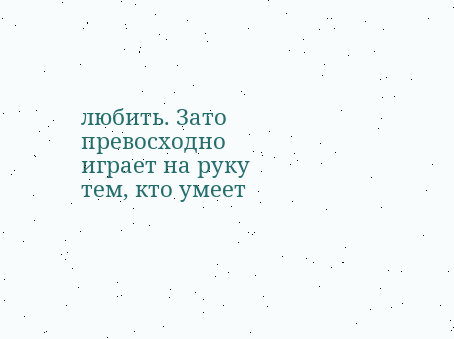любить. Зато превосходно играет на руку тем, кто умеет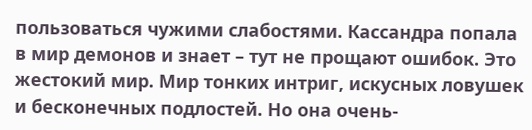пользоваться чужими слабостями. Кассандра попала в мир демонов и знает – тут не прощают ошибок. Это жестокий мир. Мир тонких интриг, искусных ловушек и бесконечных подлостей. Но она очень-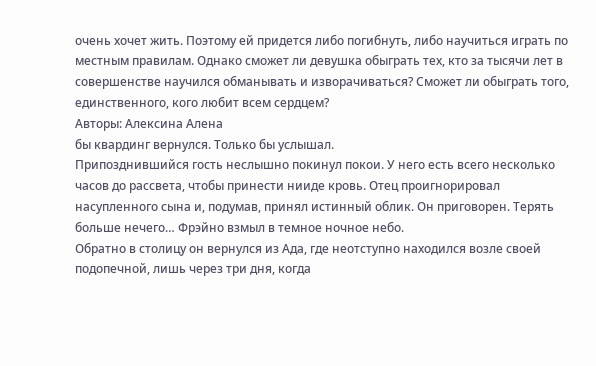очень хочет жить. Поэтому ей придется либо погибнуть, либо научиться играть по местным правилам. Однако сможет ли девушка обыграть тех, кто за тысячи лет в совершенстве научился обманывать и изворачиваться? Сможет ли обыграть того, единственного, кого любит всем сердцем?
Авторы: Алексина Алена
бы квардинг вернулся. Только бы услышал.
Припозднившийся гость неслышно покинул покои. У него есть всего несколько часов до рассвета, чтобы принести нииде кровь. Отец проигнорировал насупленного сына и, подумав, принял истинный облик. Он приговорен. Терять больше нечего… Фрэйно взмыл в темное ночное небо.
Обратно в столицу он вернулся из Ада, где неотступно находился возле своей подопечной, лишь через три дня, когда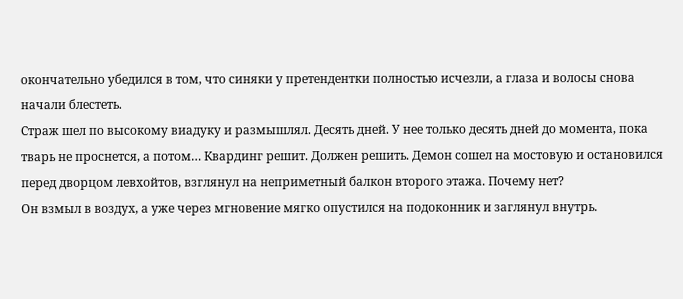окончательно убедился в том, что синяки у претендентки полностью исчезли, а глаза и волосы снова начали блестеть.
Страж шел по высокому виадуку и размышлял. Десять дней. У нее только десять дней до момента, пока тварь не проснется, а потом… Квардинг решит. Должен решить. Демон сошел на мостовую и остановился перед дворцом левхойтов, взглянул на неприметный балкон второго этажа. Почему нет?
Он взмыл в воздух, а уже через мгновение мягко опустился на подоконник и заглянул внутрь.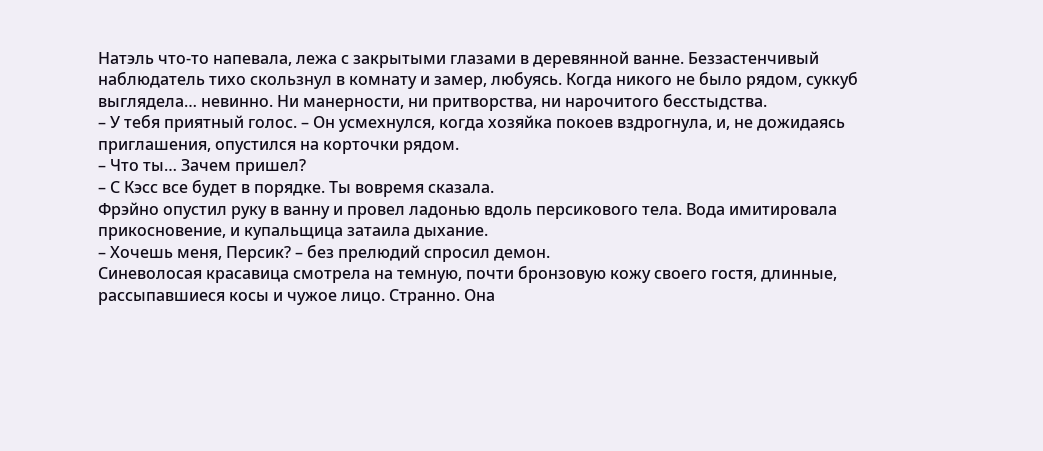Натэль что-то напевала, лежа с закрытыми глазами в деревянной ванне. Беззастенчивый наблюдатель тихо скользнул в комнату и замер, любуясь. Когда никого не было рядом, суккуб выглядела… невинно. Ни манерности, ни притворства, ни нарочитого бесстыдства.
– У тебя приятный голос. – Он усмехнулся, когда хозяйка покоев вздрогнула, и, не дожидаясь приглашения, опустился на корточки рядом.
– Что ты… Зачем пришел?
– С Кэсс все будет в порядке. Ты вовремя сказала.
Фрэйно опустил руку в ванну и провел ладонью вдоль персикового тела. Вода имитировала прикосновение, и купальщица затаила дыхание.
– Хочешь меня, Персик? – без прелюдий спросил демон.
Синеволосая красавица смотрела на темную, почти бронзовую кожу своего гостя, длинные, рассыпавшиеся косы и чужое лицо. Странно. Она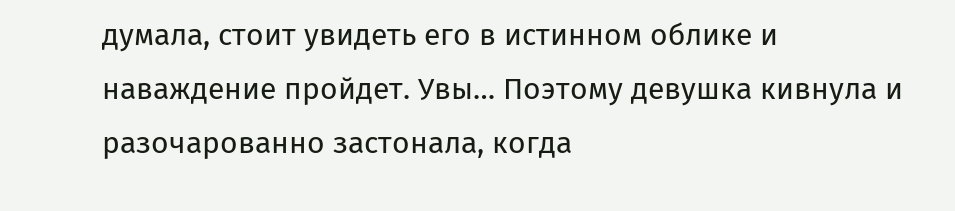думала, стоит увидеть его в истинном облике и наваждение пройдет. Увы… Поэтому девушка кивнула и разочарованно застонала, когда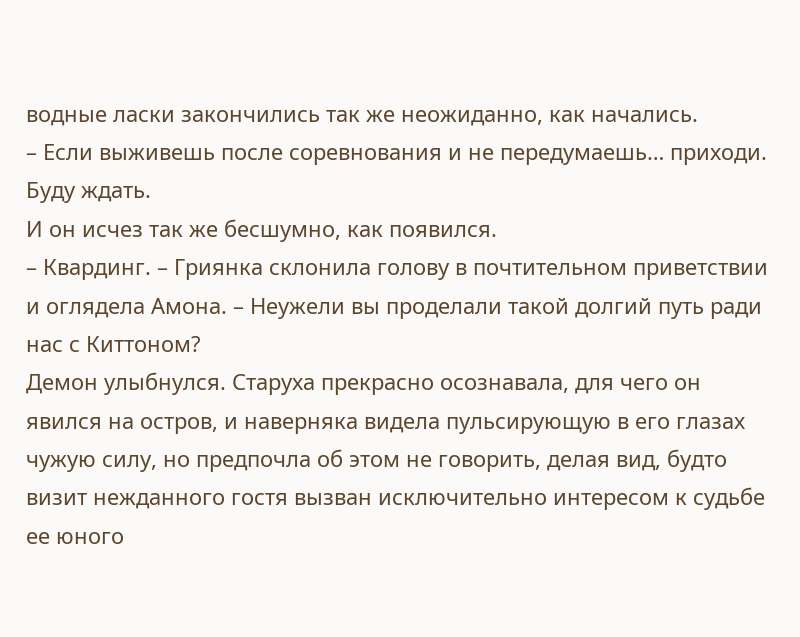водные ласки закончились так же неожиданно, как начались.
– Если выживешь после соревнования и не передумаешь… приходи. Буду ждать.
И он исчез так же бесшумно, как появился.
– Квардинг. – Гриянка склонила голову в почтительном приветствии и оглядела Амона. – Неужели вы проделали такой долгий путь ради нас с Киттоном?
Демон улыбнулся. Старуха прекрасно осознавала, для чего он явился на остров, и наверняка видела пульсирующую в его глазах чужую силу, но предпочла об этом не говорить, делая вид, будто визит нежданного гостя вызван исключительно интересом к судьбе ее юного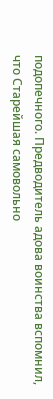подопечного. Предводитель адова воинства вспомнил, что Старейшая самовольно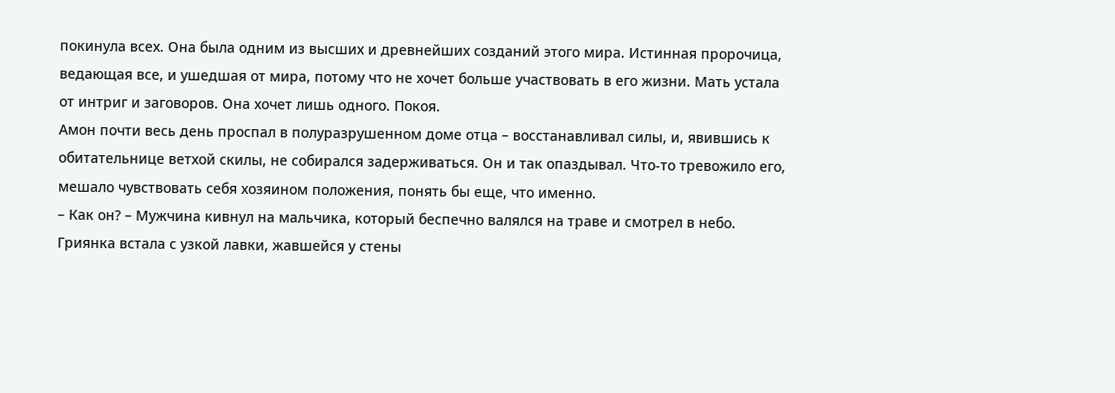покинула всех. Она была одним из высших и древнейших созданий этого мира. Истинная пророчица, ведающая все, и ушедшая от мира, потому что не хочет больше участвовать в его жизни. Мать устала от интриг и заговоров. Она хочет лишь одного. Покоя.
Амон почти весь день проспал в полуразрушенном доме отца – восстанавливал силы, и, явившись к обитательнице ветхой скилы, не собирался задерживаться. Он и так опаздывал. Что-то тревожило его, мешало чувствовать себя хозяином положения, понять бы еще, что именно.
– Как он? – Мужчина кивнул на мальчика, который беспечно валялся на траве и смотрел в небо.
Гриянка встала с узкой лавки, жавшейся у стены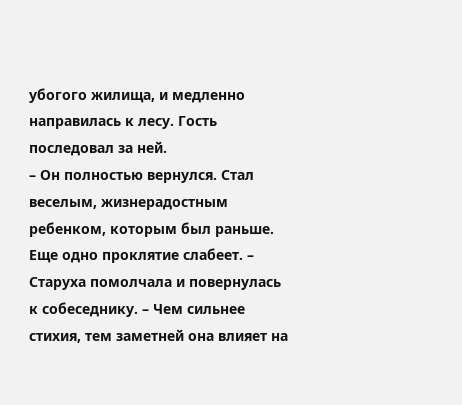убогого жилища, и медленно направилась к лесу. Гость последовал за ней.
– Он полностью вернулся. Стал веселым, жизнерадостным ребенком, которым был раньше. Еще одно проклятие слабеет. – Старуха помолчала и повернулась к собеседнику. – Чем сильнее стихия, тем заметней она влияет на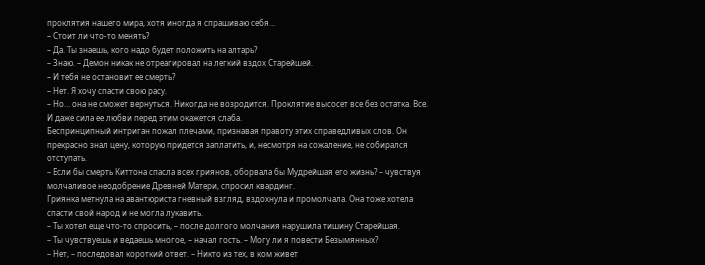проклятия нашего мира, хотя иногда я спрашиваю себя…
– Стоит ли что-то менять?
– Да. Ты знаешь, кого надо будет положить на алтарь?
– Знаю. – Демон никак не отреагировал на легкий вздох Старейшей.
– И тебя не остановит ее смерть?
– Нет. Я хочу спасти свою расу.
– Но… она не сможет вернуться. Никогда не возродится. Проклятие высосет все без остатка. Все. И даже сила ее любви перед этим окажется слаба.
Беспринципный интриган пожал плечами, признавая правоту этих справедливых слов. Он прекрасно знал цену, которую придется заплатить, и, несмотря на сожаление, не собирался отступать.
– Если бы смерть Киттона спасла всех гриянов, оборвала бы Мудрейшая его жизнь? – чувствуя молчаливое неодобрение Древней Матери, спросил квардинг.
Гриянка метнула на авантюриста гневный взгляд, вздохнула и промолчала. Она тоже хотела спасти свой народ и не могла лукавить.
– Ты хотел еще что-то спросить, – после долгого молчания нарушила тишину Старейшая.
– Ты чувствуешь и ведаешь многое, – начал гость. – Могу ли я повести Безымянных?
– Нет, – последовал короткий ответ. – Никто из тех, в ком живет